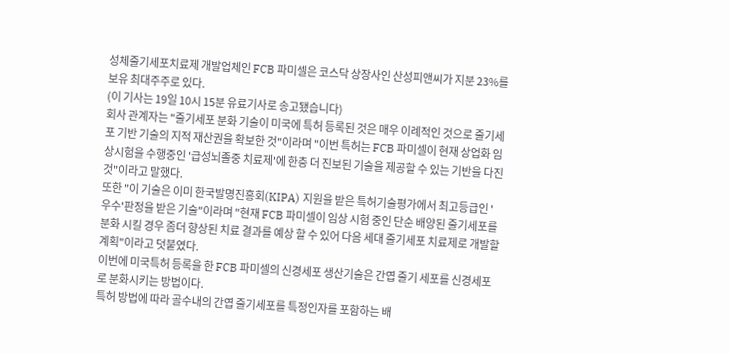성체줄기세포치료제 개발업체인 FCB 파미셀은 코스닥 상장사인 산성피앤씨가 지분 23%를 보유 최대주주로 있다.
(이 기사는 19일 10시 15분 유료기사로 송고됐습니다)
회사 관계자는 "줄기세포 분화 기술이 미국에 특허 등록된 것은 매우 이례적인 것으로 줄기세포 기반 기술의 지적 재산권을 확보한 것"이라며 "이번 특허는 FCB 파미셀이 현재 상업화 임상시험을 수행중인 '급성뇌졸중 치료제'에 한층 더 진보된 기술을 제공할 수 있는 기반을 다진 것"이라고 말했다.
또한 "이 기술은 이미 한국발명진흥회(KIPA) 지원을 받은 특허기술평가에서 최고등급인 '우수'판정을 받은 기술"이라며 "현재 FCB 파미셀이 임상 시험 중인 단순 배양된 줄기세포를 분화 시킬 경우 좀더 향상된 치료 결과를 예상 할 수 있어 다음 세대 줄기세포 치료제로 개발할 계획"이라고 덧붙였다.
이번에 미국특허 등록을 한 FCB 파미셀의 신경세포 생산기술은 간엽 줄기 세포를 신경세포로 분화시키는 방법이다.
특허 방법에 따라 골수내의 간엽 줄기세포를 특정인자를 포함하는 배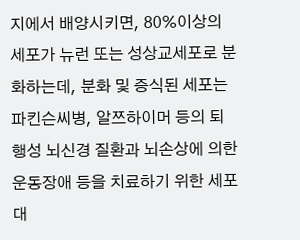지에서 배양시키면, 80%이상의 세포가 뉴런 또는 성상교세포로 분화하는데, 분화 및 증식된 세포는 파킨슨씨병, 알쯔하이머 등의 퇴행성 뇌신경 질환과 뇌손상에 의한 운동장애 등을 치료하기 위한 세포 대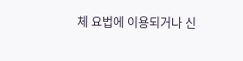체 요법에 이용되거나 신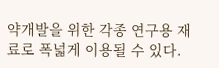약개발을 위한 각종 연구용 재료로 폭넓게 이용될 수 있다.